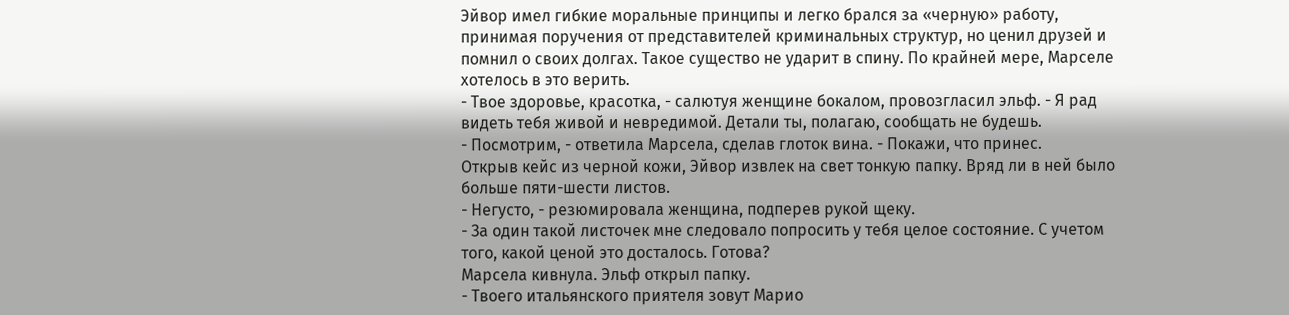Эйвор имел гибкие моральные принципы и легко брался за «черную» работу, принимая поручения от представителей криминальных структур, но ценил друзей и помнил о своих долгах. Такое существо не ударит в спину. По крайней мере, Марселе хотелось в это верить.
- Твое здоровье, красотка, - салютуя женщине бокалом, провозгласил эльф. - Я рад видеть тебя живой и невредимой. Детали ты, полагаю, сообщать не будешь.
- Посмотрим, - ответила Марсела, сделав глоток вина. - Покажи, что принес.
Открыв кейс из черной кожи, Эйвор извлек на свет тонкую папку. Вряд ли в ней было больше пяти-шести листов.
- Негусто, - резюмировала женщина, подперев рукой щеку.
- За один такой листочек мне следовало попросить у тебя целое состояние. С учетом того, какой ценой это досталось. Готова?
Марсела кивнула. Эльф открыл папку.
- Твоего итальянского приятеля зовут Марио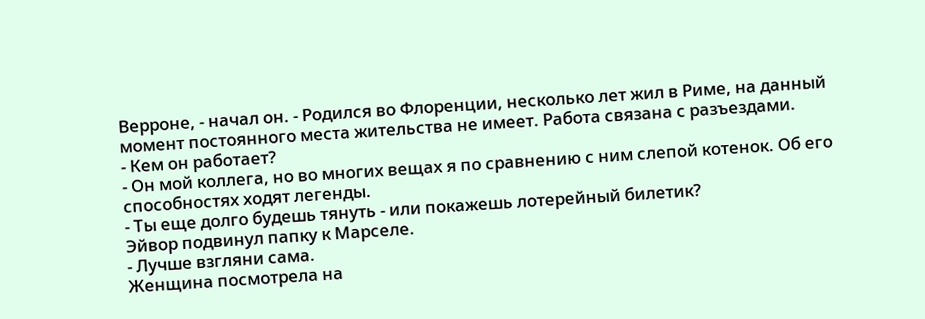Верроне, - начал он. - Родился во Флоренции, несколько лет жил в Риме, на данный момент постоянного места жительства не имеет. Работа связана с разъездами.
- Кем он работает?
- Он мой коллега, но во многих вещах я по сравнению с ним слепой котенок. Об его способностях ходят легенды.
- Ты еще долго будешь тянуть - или покажешь лотерейный билетик?
Эйвор подвинул папку к Марселе.
- Лучше взгляни сама.
Женщина посмотрела на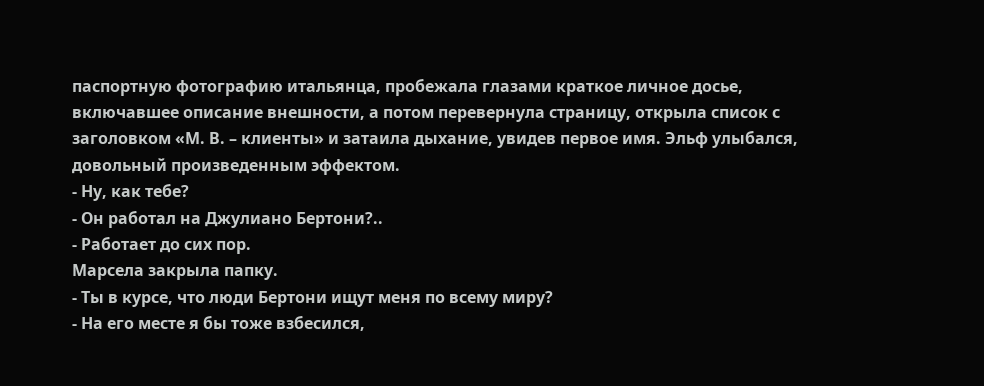паспортную фотографию итальянца, пробежала глазами краткое личное досье, включавшее описание внешности, а потом перевернула страницу, открыла список с заголовком «М. В. – клиенты» и затаила дыхание, увидев первое имя. Эльф улыбался, довольный произведенным эффектом.
- Ну, как тебе?
- Он работал на Джулиано Бертони?..
- Работает до сих пор.
Марсела закрыла папку.
- Ты в курсе, что люди Бертони ищут меня по всему миру?
- На его месте я бы тоже взбесился,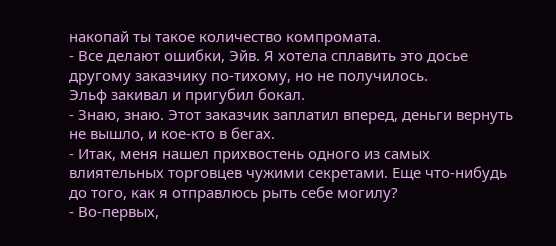накопай ты такое количество компромата.
- Все делают ошибки, Эйв. Я хотела сплавить это досье другому заказчику по-тихому, но не получилось.
Эльф закивал и пригубил бокал.
- Знаю, знаю. Этот заказчик заплатил вперед, деньги вернуть не вышло, и кое-кто в бегах.
- Итак, меня нашел прихвостень одного из самых влиятельных торговцев чужими секретами. Еще что-нибудь до того, как я отправлюсь рыть себе могилу?
- Во-первых,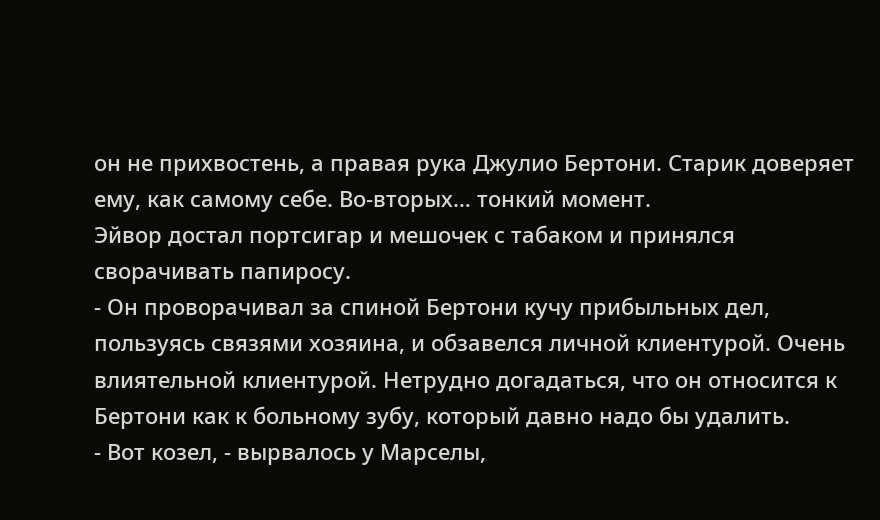он не прихвостень, а правая рука Джулио Бертони. Старик доверяет ему, как самому себе. Во-вторых… тонкий момент.
Эйвор достал портсигар и мешочек с табаком и принялся сворачивать папиросу.
- Он проворачивал за спиной Бертони кучу прибыльных дел, пользуясь связями хозяина, и обзавелся личной клиентурой. Очень влиятельной клиентурой. Нетрудно догадаться, что он относится к Бертони как к больному зубу, который давно надо бы удалить.
- Вот козел, - вырвалось у Марселы,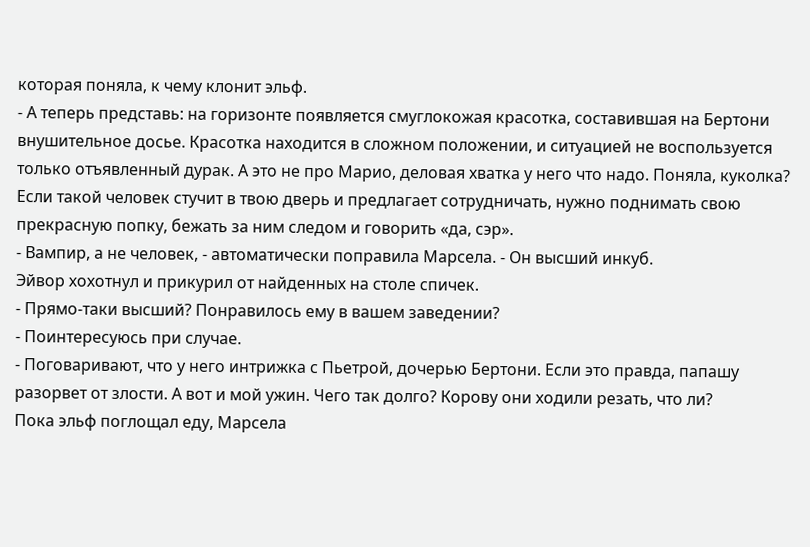которая поняла, к чему клонит эльф.
- А теперь представь: на горизонте появляется смуглокожая красотка, составившая на Бертони внушительное досье. Красотка находится в сложном положении, и ситуацией не воспользуется только отъявленный дурак. А это не про Марио, деловая хватка у него что надо. Поняла, куколка? Если такой человек стучит в твою дверь и предлагает сотрудничать, нужно поднимать свою прекрасную попку, бежать за ним следом и говорить «да, сэр».
- Вампир, а не человек, - автоматически поправила Марсела. - Он высший инкуб.
Эйвор хохотнул и прикурил от найденных на столе спичек.
- Прямо-таки высший? Понравилось ему в вашем заведении?
- Поинтересуюсь при случае.
- Поговаривают, что у него интрижка с Пьетрой, дочерью Бертони. Если это правда, папашу разорвет от злости. А вот и мой ужин. Чего так долго? Корову они ходили резать, что ли?
Пока эльф поглощал еду, Марсела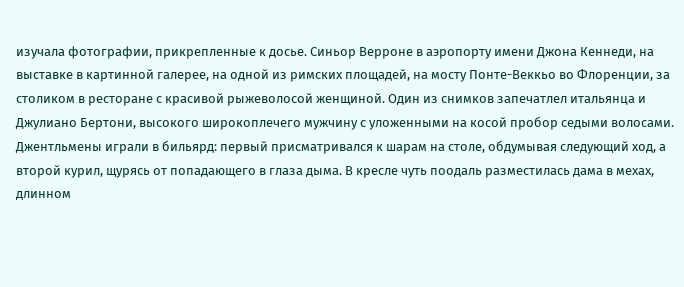изучала фотографии, прикрепленные к досье. Синьор Верроне в аэропорту имени Джона Кеннеди, на выставке в картинной галерее, на одной из римских площадей, на мосту Понте-Веккьо во Флоренции, за столиком в ресторане с красивой рыжеволосой женщиной. Один из снимков запечатлел итальянца и Джулиано Бертони, высокого широкоплечего мужчину с уложенными на косой пробор седыми волосами. Джентльмены играли в бильярд: первый присматривался к шарам на столе, обдумывая следующий ход, а второй курил, щурясь от попадающего в глаза дыма. В кресле чуть поодаль разместилась дама в мехах, длинном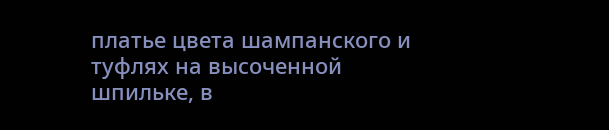платье цвета шампанского и туфлях на высоченной шпильке, в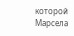которой Марсела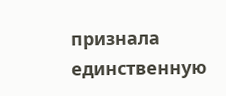признала единственную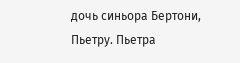дочь синьора Бертони, Пьетру. Пьетра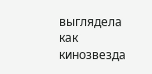выглядела как кинозвезда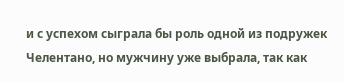и с успехом сыграла бы роль одной из подружек Челентано, но мужчину уже выбрала, так как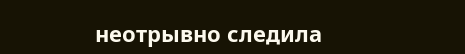неотрывно следила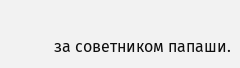за советником папаши.